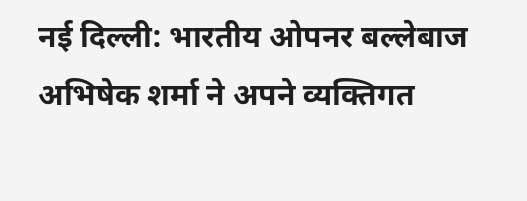नई दिल्ली: भारतीय ओपनर बल्लेबाज अभिषेक शर्मा ने अपने व्यक्तिगत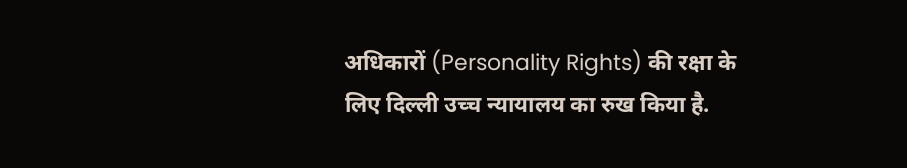अधिकारों (Personality Rights) की रक्षा के लिए दिल्ली उच्च न्यायालय का रुख किया है.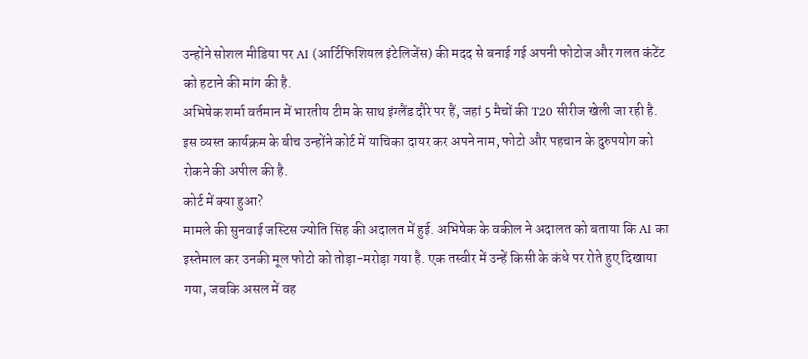उन्होंने सोशल मीडिया पर AI (आर्टिफिशियल इंटेलिजेंस) की मदद से बनाई गई अपनी फोटोज और गलत कंटेंट को हटाने की मांग की है.
अभिषेक शर्मा वर्तमान में भारतीय टीम के साथ इंग्लैंड दौरे पर हैं, जहां 5 मैचों की T20 सीरीज खेली जा रही है. इस व्यस्त कार्यक्रम के बीच उन्होंने कोर्ट में याचिका दायर कर अपने नाम, फोटो और पहचान के दुरुपयोग को रोकने की अपील की है.
कोर्ट में क्या हुआ?
मामले की सुनवाई जस्टिस ज्योति सिंह की अदालत में हुई. अभिषेक के वकील ने अदालत को बताया कि AI का इस्तेमाल कर उनकी मूल फोटो को तोड़ा-मरोड़ा गया है. एक तस्वीर में उन्हें किसी के कंधे पर रोते हुए दिखाया गया, जबकि असल में वह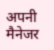अपनी मैनेजर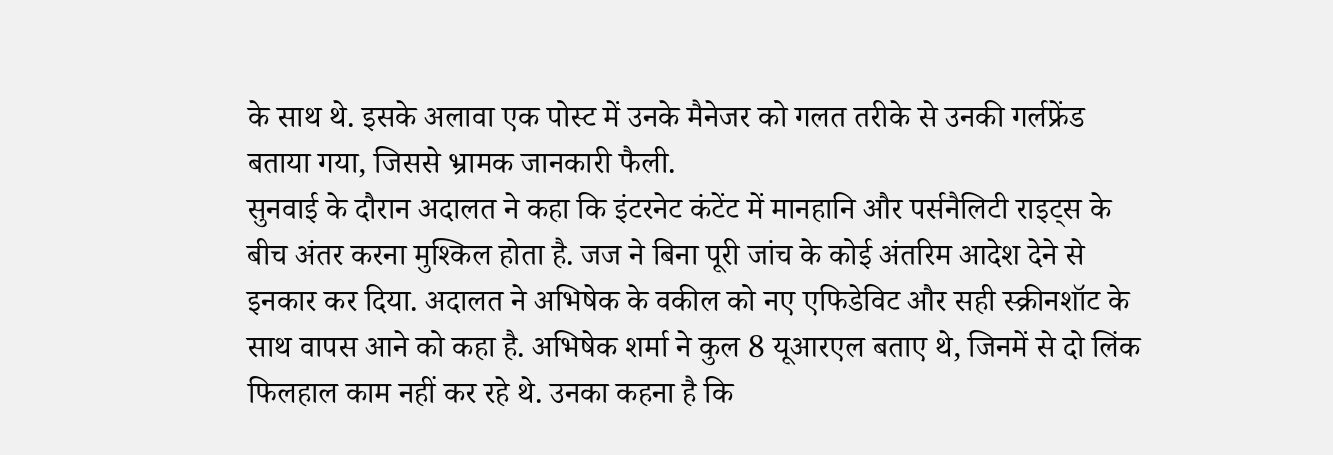के साथ थे. इसके अलावा एक पोस्ट में उनके मैनेजर को गलत तरीके से उनकी गर्लफ्रेंड बताया गया, जिससे भ्रामक जानकारी फैली.
सुनवाई के दौरान अदालत ने कहा कि इंटरनेट कंटेंट में मानहानि और पर्सनैलिटी राइट्स के बीच अंतर करना मुश्किल होता है. जज ने बिना पूरी जांच के कोई अंतरिम आदेश देने से इनकार कर दिया. अदालत ने अभिषेक के वकील को नए एफिडेविट और सही स्क्रीनशॉट के साथ वापस आने को कहा है. अभिषेक शर्मा ने कुल 8 यूआरएल बताए थे, जिनमें से दो लिंक फिलहाल काम नहीं कर रहे थे. उनका कहना है कि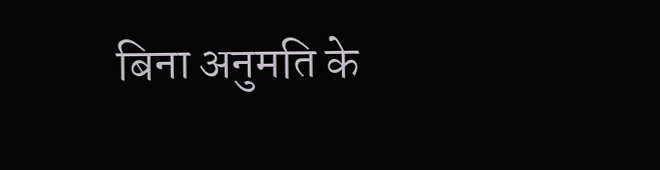बिना अनुमति के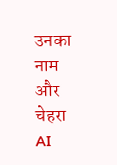उनका नाम और चेहरा AI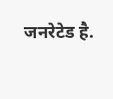जनरेटेड है.